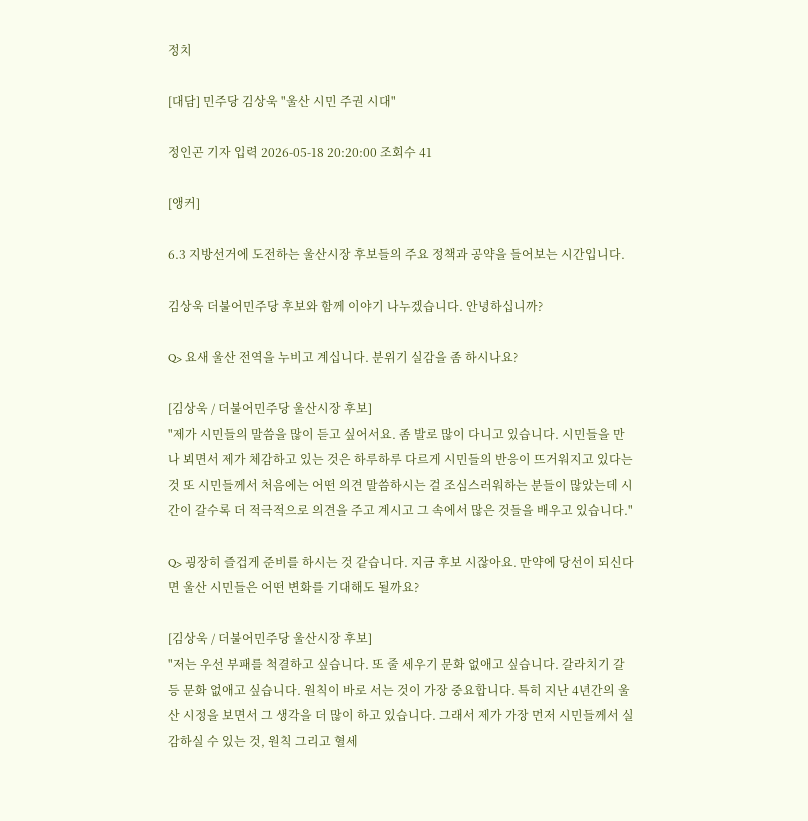정치

[대담] 민주당 김상욱 "울산 시민 주권 시대"

정인곤 기자 입력 2026-05-18 20:20:00 조회수 41

[앵커]

6.3 지방선거에 도전하는 울산시장 후보들의 주요 정책과 공약을 들어보는 시간입니다.

김상욱 더불어민주당 후보와 함께 이야기 나누겠습니다. 안녕하십니까?

Q> 요새 울산 전역을 누비고 계십니다. 분위기 실감을 좀 하시나요?

[김상욱 / 더불어민주당 울산시장 후보]
"제가 시민들의 말씀을 많이 듣고 싶어서요. 좀 발로 많이 다니고 있습니다. 시민들을 만나 뵈면서 제가 체감하고 있는 것은 하루하루 다르게 시민들의 반응이 뜨거워지고 있다는 것 또 시민들께서 처음에는 어떤 의견 말씀하시는 걸 조심스러워하는 분들이 많았는데 시간이 갈수록 더 적극적으로 의견을 주고 계시고 그 속에서 많은 것들을 배우고 있습니다."

Q> 굉장히 즐겁게 준비를 하시는 것 같습니다. 지금 후보 시잖아요. 만약에 당선이 되신다면 울산 시민들은 어떤 변화를 기대해도 될까요?

[김상욱 / 더불어민주당 울산시장 후보]
"저는 우선 부패를 척결하고 싶습니다. 또 줄 세우기 문화 없애고 싶습니다. 갈라치기 갈등 문화 없애고 싶습니다. 원칙이 바로 서는 것이 가장 중요합니다. 특히 지난 4년간의 울산 시정을 보면서 그 생각을 더 많이 하고 있습니다. 그래서 제가 가장 먼저 시민들께서 실감하실 수 있는 것, 원칙 그리고 혈세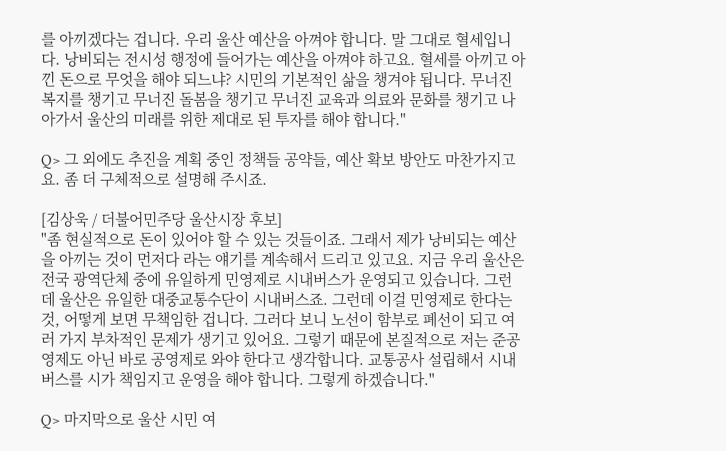를 아끼겠다는 겁니다. 우리 울산 예산을 아껴야 합니다. 말 그대로 혈세입니다. 낭비되는 전시성 행정에 들어가는 예산을 아껴야 하고요. 혈세를 아끼고 아낀 돈으로 무엇을 해야 되느냐? 시민의 기본적인 삶을 챙겨야 됩니다. 무너진 복지를 챙기고 무너진 돌봄을 챙기고 무너진 교육과 의료와 문화를 챙기고 나아가서 울산의 미래를 위한 제대로 된 투자를 해야 합니다."

Q> 그 외에도 추진을 계획 중인 정책들 공약들, 예산 확보 방안도 마찬가지고요. 좀 더 구체적으로 설명해 주시죠.

[김상욱 / 더불어민주당 울산시장 후보]
"좀 현실적으로 돈이 있어야 할 수 있는 것들이죠. 그래서 제가 낭비되는 예산을 아끼는 것이 먼저다 라는 얘기를 계속해서 드리고 있고요. 지금 우리 울산은 전국 광역단체 중에 유일하게 민영제로 시내버스가 운영되고 있습니다. 그런데 울산은 유일한 대중교통수단이 시내버스죠. 그런데 이걸 민영제로 한다는 것, 어떻게 보면 무책임한 겁니다. 그러다 보니 노선이 함부로 폐선이 되고 여러 가지 부차적인 문제가 생기고 있어요. 그렇기 때문에 본질적으로 저는 준공영제도 아닌 바로 공영제로 와야 한다고 생각합니다. 교통공사 설립해서 시내버스를 시가 책임지고 운영을 해야 합니다. 그렇게 하겠습니다."

Q> 마지막으로 울산 시민 여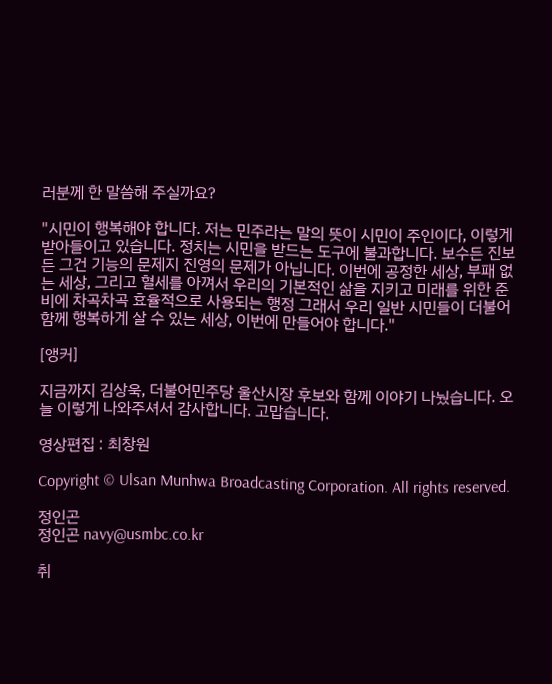러분께 한 말씀해 주실까요?

"시민이 행복해야 합니다. 저는 민주라는 말의 뜻이 시민이 주인이다, 이렇게 받아들이고 있습니다. 정치는 시민을 받드는 도구에 불과합니다. 보수든 진보든 그건 기능의 문제지 진영의 문제가 아닙니다. 이번에 공정한 세상, 부패 없는 세상, 그리고 혈세를 아껴서 우리의 기본적인 삶을 지키고 미래를 위한 준비에 차곡차곡 효율적으로 사용되는 행정 그래서 우리 일반 시민들이 더불어 함께 행복하게 살 수 있는 세상, 이번에 만들어야 합니다."

[앵커]

지금까지 김상욱, 더불어민주당 울산시장 후보와 함께 이야기 나눴습니다. 오늘 이렇게 나와주셔서 감사합니다. 고맙습니다.

영상편집 : 최창원

Copyright © Ulsan Munhwa Broadcasting Corporation. All rights reserved.

정인곤
정인곤 navy@usmbc.co.kr

취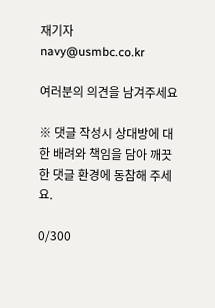재기자
navy@usmbc.co.kr

여러분의 의견을 남겨주세요

※ 댓글 작성시 상대방에 대한 배려와 책임을 담아 깨끗한 댓글 환경에 동참해 주세요.

0/300